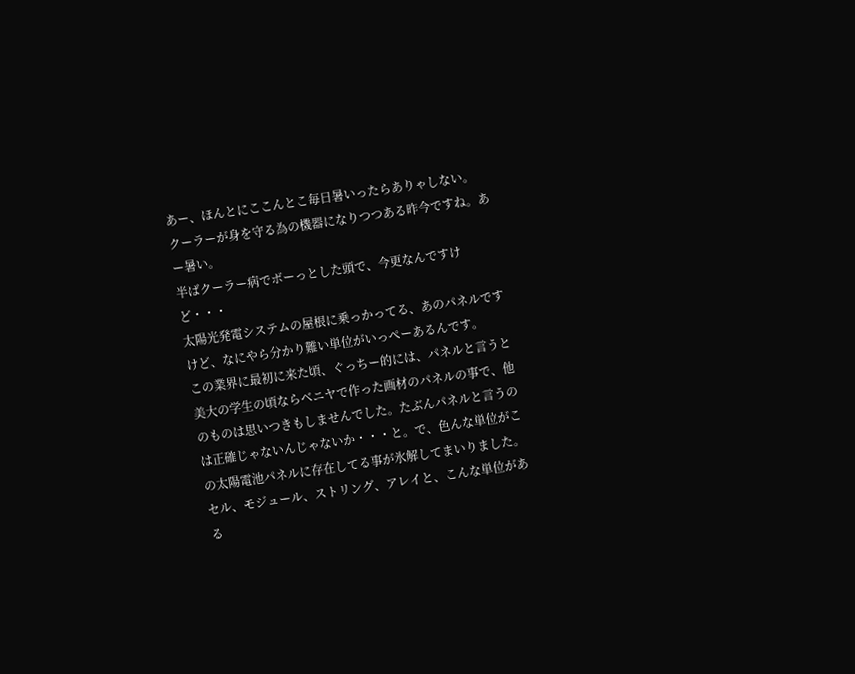あー、ほんとにここんとこ毎日暑いったらありゃしない。
クーラーが身を守る為の機器になりつつある昨今ですね。あー暑い。
半ばクーラー病でボーっとした頭で、今更なんですけど・・・
太陽光発電システムの屋根に乗っかってる、あのパネルですけど、なにやら分かり難い単位がいっぺーあるんです。
この業界に最初に来た頃、ぐっちー的には、パネルと言うと美大の学生の頃ならベニヤで作った画材のパネルの事で、他のものは思いつきもしませんでした。たぶんパネルと言うのは正確じゃないんじゃないか・・・と。で、色んな単位がこの太陽電池パネルに存在してる事が氷解してまいりました。
セル、モジュール、ストリング、アレイと、こんな単位がある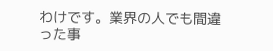わけです。業界の人でも間違った事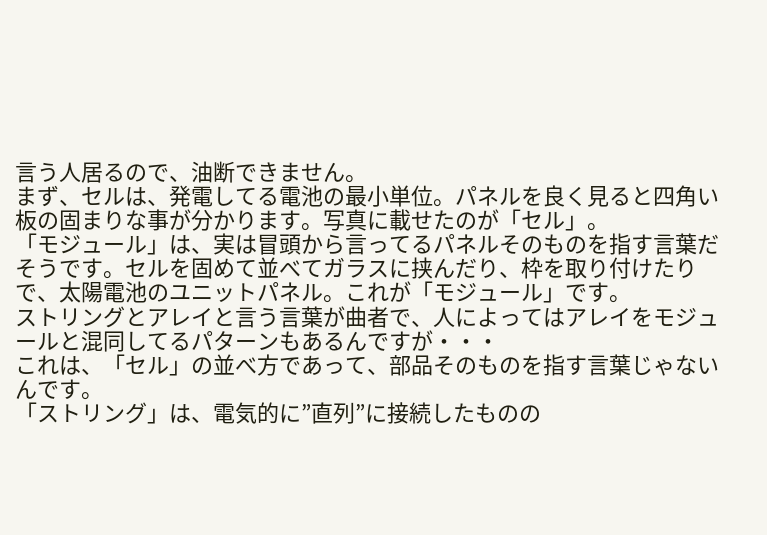言う人居るので、油断できません。
まず、セルは、発電してる電池の最小単位。パネルを良く見ると四角い板の固まりな事が分かります。写真に載せたのが「セル」。
「モジュール」は、実は冒頭から言ってるパネルそのものを指す言葉だそうです。セルを固めて並べてガラスに挟んだり、枠を取り付けたりで、太陽電池のユニットパネル。これが「モジュール」です。
ストリングとアレイと言う言葉が曲者で、人によってはアレイをモジュールと混同してるパターンもあるんですが・・・
これは、「セル」の並べ方であって、部品そのものを指す言葉じゃないんです。
「ストリング」は、電気的に”直列”に接続したものの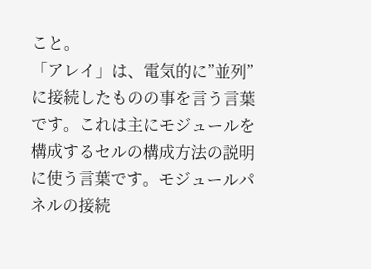こと。
「アレイ」は、電気的に”並列”に接続したものの事を言う言葉です。これは主にモジュールを構成するセルの構成方法の説明に使う言葉です。モジュールパネルの接続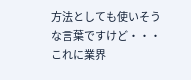方法としても使いそうな言葉ですけど・・・
これに業界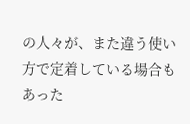の人々が、また違う使い方で定着している場合もあった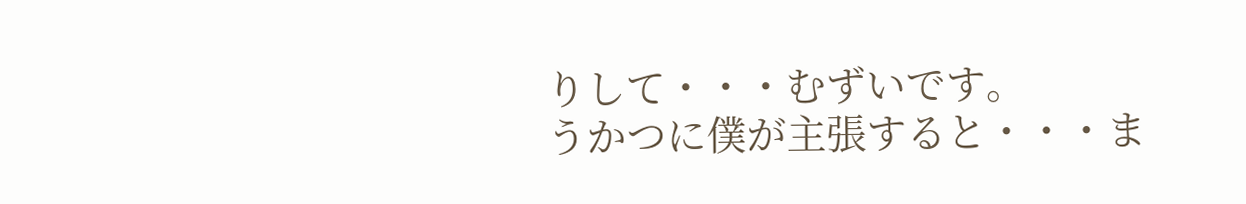りして・・・むずいです。
うかつに僕が主張すると・・・ま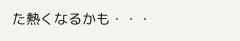た熱くなるかも・・・